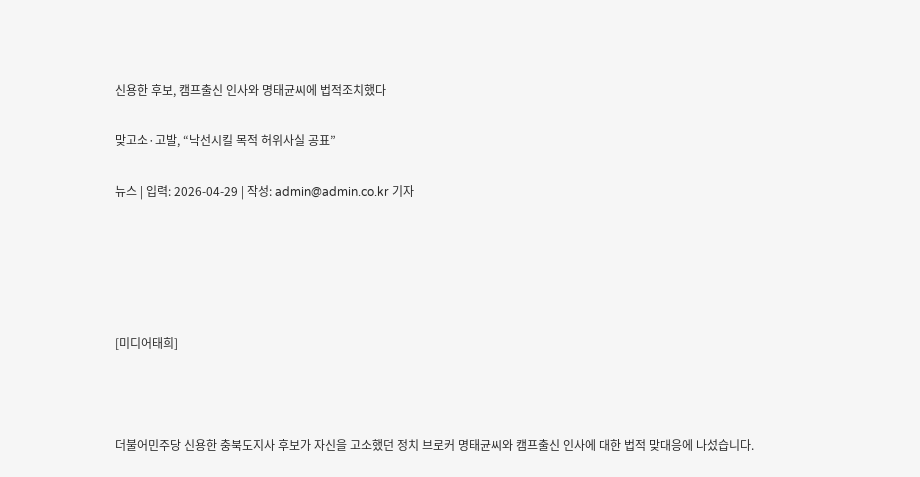신용한 후보, 캠프출신 인사와 명태균씨에 법적조치했다

맞고소·고발, “낙선시킬 목적 허위사실 공표”

뉴스 | 입력: 2026-04-29 | 작성: admin@admin.co.kr 기자





[미디어태희]



더불어민주당 신용한 충북도지사 후보가 자신을 고소했던 정치 브로커 명태균씨와 캠프출신 인사에 대한 법적 맞대응에 나섰습니다.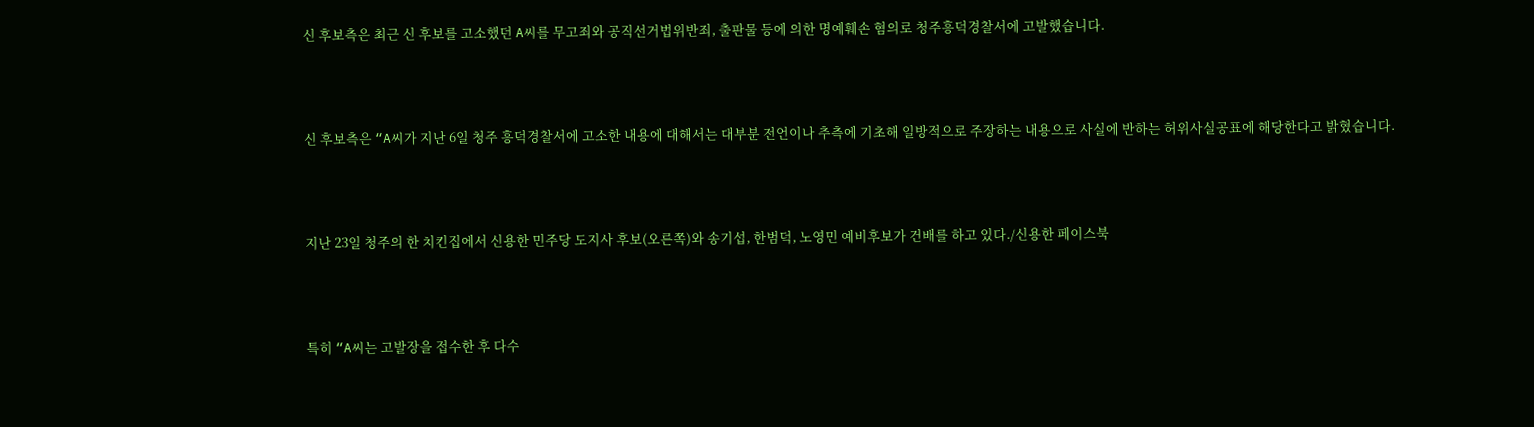신 후보측은 최근 신 후보를 고소했던 A씨를 무고죄와 공직선거법위반죄, 출판물 등에 의한 명예훼손 혐의로 청주흥덕경찰서에 고발했습니다.



신 후보측은 “A씨가 지난 6일 청주 흥덕경찰서에 고소한 내용에 대해서는 대부분 전언이나 추측에 기초해 일방적으로 주장하는 내용으로 사실에 반하는 허위사실공표에 해당한다고 밝혔습니다.



지난 23일 청주의 한 치킨집에서 신용한 민주당 도지사 후보(오른쪽)와 송기섭, 한범덕, 노영민 예비후보가 건배를 하고 있다./신용한 페이스북



특히 “A씨는 고발장을 접수한 후 다수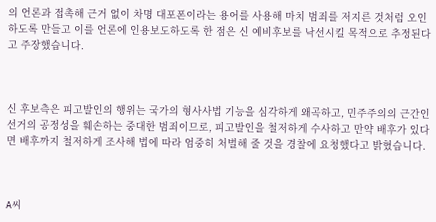의 언론과 접촉해 근거 없이 차명 대포폰이라는 용어를 사용해 마치 범죄를 저지른 것처럼 오인하도록 만들고 이를 언론에 인용보도하도록 한 점은 신 예비후보를 낙선시킬 목적으로 추정된다고 주장했습니다.



신 후보측은 피고발인의 행위는 국가의 형사사법 기능을 심각하게 왜곡하고, 민주주의의 근간인 선거의 공정성을 훼손하는 중대한 범죄이므로, 피고발인을 철저하게 수사하고 만약 배후가 있다면 배후까지 철저하게 조사해 법에 따라 엄중히 처벌해 줄 것을 경찰에 요청했다고 밝혔습니다.



A씨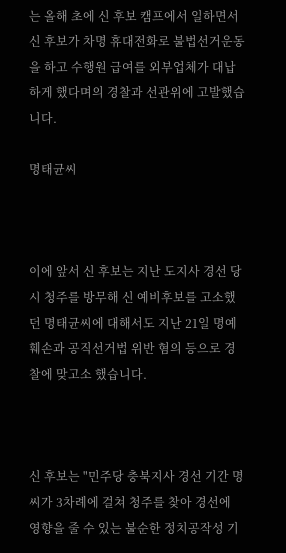는 올해 초에 신 후보 캠프에서 일하면서 신 후보가 차명 휴대전화로 불법선거운동을 하고 수행원 급여를 외부업체가 대납하게 했다며의 경찰과 선관위에 고발했습니다.

명태균씨



이에 앞서 신 후보는 지난 도지사 경선 당시 청주를 방무해 신 예비후보를 고소했던 명태균씨에 대해서도 지난 21일 명예훼손과 공직선거법 위반 혐의 등으로 경찰에 맞고소 했습니다.



신 후보는 "민주당 충북지사 경선 기간 명 씨가 3차례에 걸쳐 청주를 찾아 경선에 영향을 줄 수 있는 불순한 정치공작성 기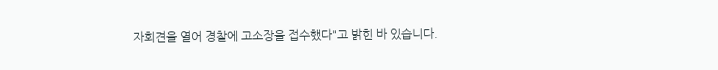자회견을 열어 경찰에 고소장을 접수했다"고 밝힌 바 있습니다.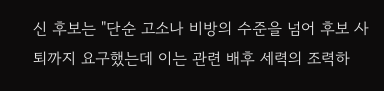신 후보는 "단순 고소나 비방의 수준을 넘어 후보 사퇴까지 요구했는데 이는 관련 배후 세력의 조력하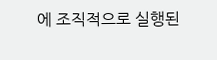에 조직적으로 실행된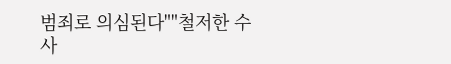범죄로 의심된다""철저한 수사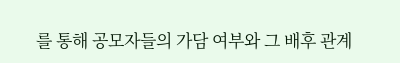를 통해 공모자들의 가담 여부와 그 배후 관계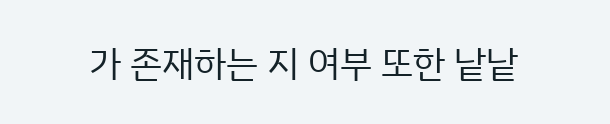가 존재하는 지 여부 또한 낱낱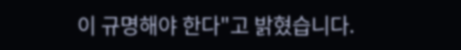이 규명해야 한다"고 밝혔습니다.